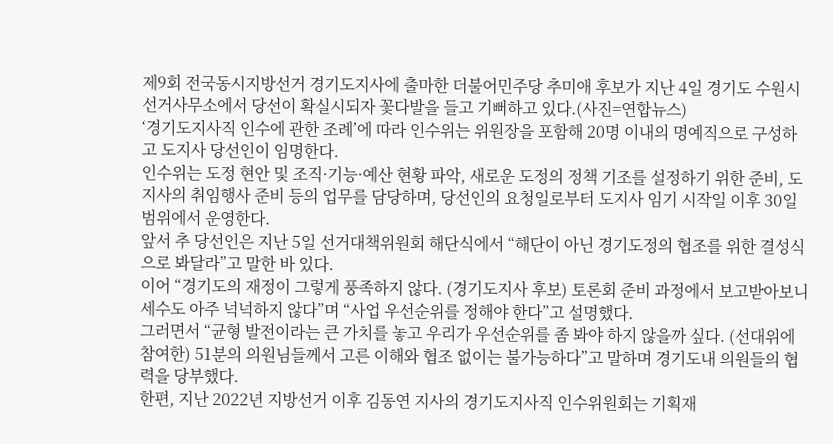제9회 전국동시지방선거 경기도지사에 출마한 더불어민주당 추미애 후보가 지난 4일 경기도 수원시 선거사무소에서 당선이 확실시되자 꽃다발을 들고 기뻐하고 있다.(사진=연합뉴스)
‘경기도지사직 인수에 관한 조례’에 따라 인수위는 위원장을 포함해 20명 이내의 명예직으로 구성하고 도지사 당선인이 임명한다.
인수위는 도정 현안 및 조직·기능·예산 현황 파악, 새로운 도정의 정책 기조를 설정하기 위한 준비, 도지사의 취임행사 준비 등의 업무를 담당하며, 당선인의 요청일로부터 도지사 임기 시작일 이후 30일 범위에서 운영한다.
앞서 추 당선인은 지난 5일 선거대책위원회 해단식에서 “해단이 아닌 경기도정의 협조를 위한 결성식으로 봐달라”고 말한 바 있다.
이어 “경기도의 재정이 그렇게 풍족하지 않다. (경기도지사 후보) 토론회 준비 과정에서 보고받아보니 세수도 아주 넉넉하지 않다”며 “사업 우선순위를 정해야 한다”고 설명했다.
그러면서 “균형 발전이라는 큰 가치를 놓고 우리가 우선순위를 좀 봐야 하지 않을까 싶다. (선대위에 참여한) 51분의 의원님들께서 고른 이해와 협조 없이는 불가능하다”고 말하며 경기도내 의원들의 협력을 당부했다.
한편, 지난 2022년 지방선거 이후 김동연 지사의 경기도지사직 인수위원회는 기획재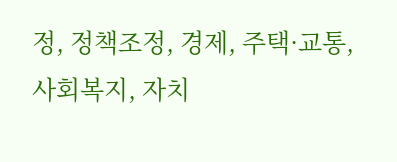정, 정책조정, 경제, 주택·교통, 사회복지, 자치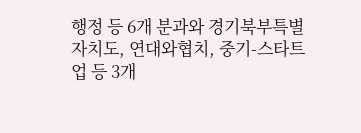행정 등 6개 분과와 경기북부특별자치도, 연대와협치, 중기-스타트업 등 3개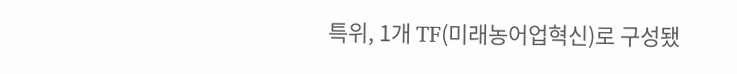특위, 1개 TF(미래농어업혁신)로 구성됐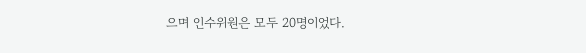으며 인수위원은 모두 20명이었다.